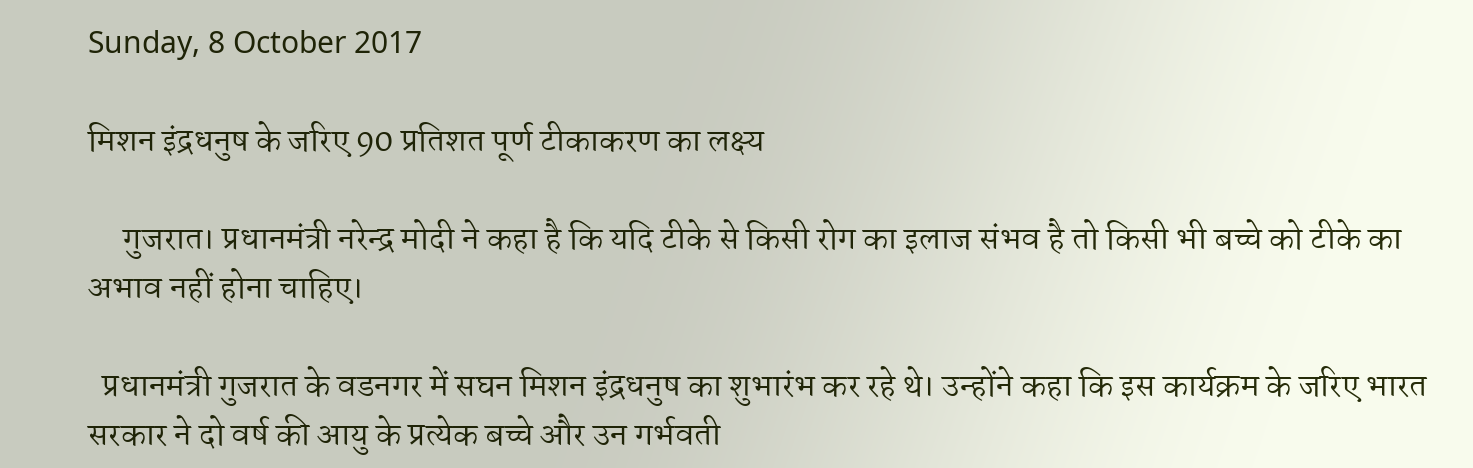Sunday, 8 October 2017

मिशन इंद्रधनुष के जरिए 90 प्रतिशत पूर्ण टीकाकरण का लक्ष्य

     गुजरात। प्रधानमंत्री नरेन्द्र मोदी ने कहा है कि यदि टीके से किसी रोग का इलाज संभव है तो किसी भी बच्चे को टीके का अभाव नहीं होना चाहिए।

  प्रधानमंत्री गुजरात के वडनगर में सघन मिशन इंद्रधनुष का शुभारंभ कर रहे थे। उन्होंने कहा कि इस कार्यक्रम के जरिए भारत सरकार ने दो वर्ष की आयु के प्रत्येक बच्चे और उन गर्भवती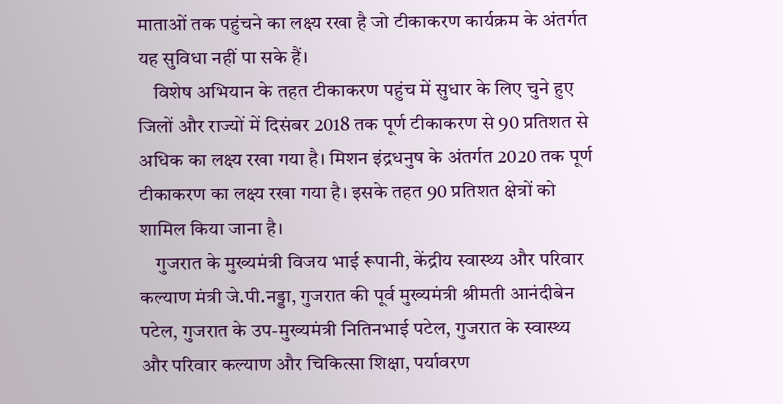माताओं तक पहुंचने का लक्ष्य रखा है जो टीकाकरण कार्यक्रम के अंतर्गत यह सुविधा नहीं पा सके हैं।
    विशेष अभियान के तहत टीकाकरण पहुंच में सुधार के लिए चुने हुए जिलों और राज्यों में दिसंबर 2018 तक पूर्ण टीकाकरण से 90 प्रतिशत से अधिक का लक्ष्य रखा गया है। मिशन इंद्रधनुष के अंतर्गत 2020 तक पूर्ण टीकाकरण का लक्ष्य रखा गया है। इसके तहत 90 प्रतिशत क्षेत्रों को शामिल किया जाना है।
    गुजरात के मुख्यमंत्री विजय भाई रूपानी, केंद्रीय स्वास्थ्य और परिवार कल्याण मंत्री जे.पी.नड्डा, गुजरात की पूर्व मुख्यमंत्री श्रीमती आनंदीबेन पटेल, गुजरात के उप-मुख्यमंत्री नितिनभाई पटेल, गुजरात के स्वास्थ्य और परिवार कल्याण और चिकित्सा शिक्षा, पर्यावरण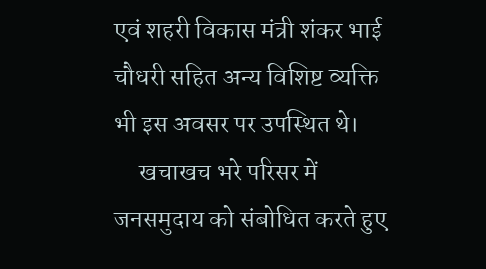एवं शहरी विकास मंत्री शंकर भाई चौधरी सहित अन्य विशिष्ट व्यक्ति भी इस अवसर पर उपस्थित थे।
     खचाखच भरे परिसर में जनसमुदाय को संबोधित करते हुए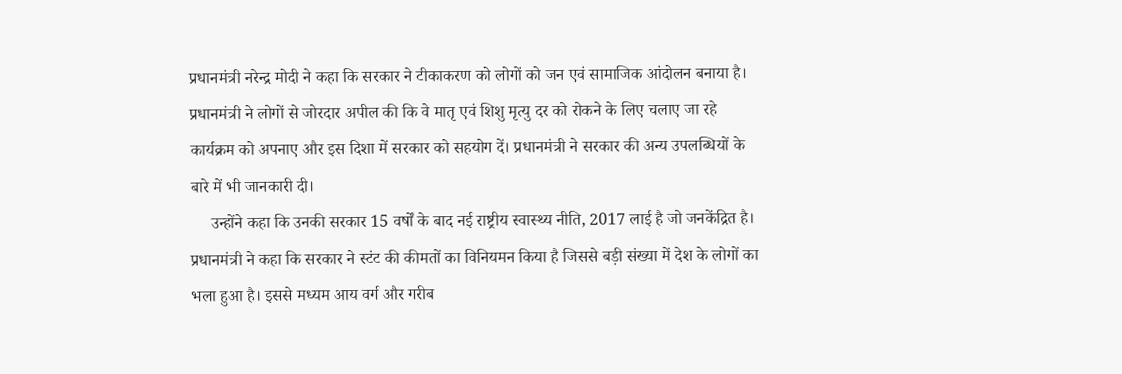प्रधानमंत्री नरेन्द्र मोदी ने कहा कि सरकार ने टीकाकरण को लोगों को जन एवं सामाजिक आंदोलन बनाया है। प्रधानमंत्री ने लोगों से जोरदार अपील की कि वे मातृ एवं शिशु मृत्यु दर को रोकने के लिए चलाए जा रहे कार्यक्रम को अपनाए और इस दिशा में सरकार को सहयोग दें। प्रधानमंत्री ने सरकार की अन्य उपलब्धियों के बारे में भी जानकारी दी।
     उन्होंने कहा कि उनकी सरकार 15 वर्षों के बाद नई राष्ट्रीय स्वास्थ्य नीति, 2017 लाई है जो जनकेंद्रित है। प्रधानमंत्री ने कहा कि सरकार ने स्टंट की कीमतों का विनियमन किया है जिससे बड़ी संख्या में देश के लोगों का भला हुआ है। इससे मध्यम आय वर्ग और गरीब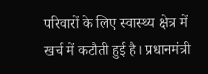परिवारों के लिए स्वास्थ्य क्षेत्र में खर्च में कटौती हुई है। प्रधानमंत्री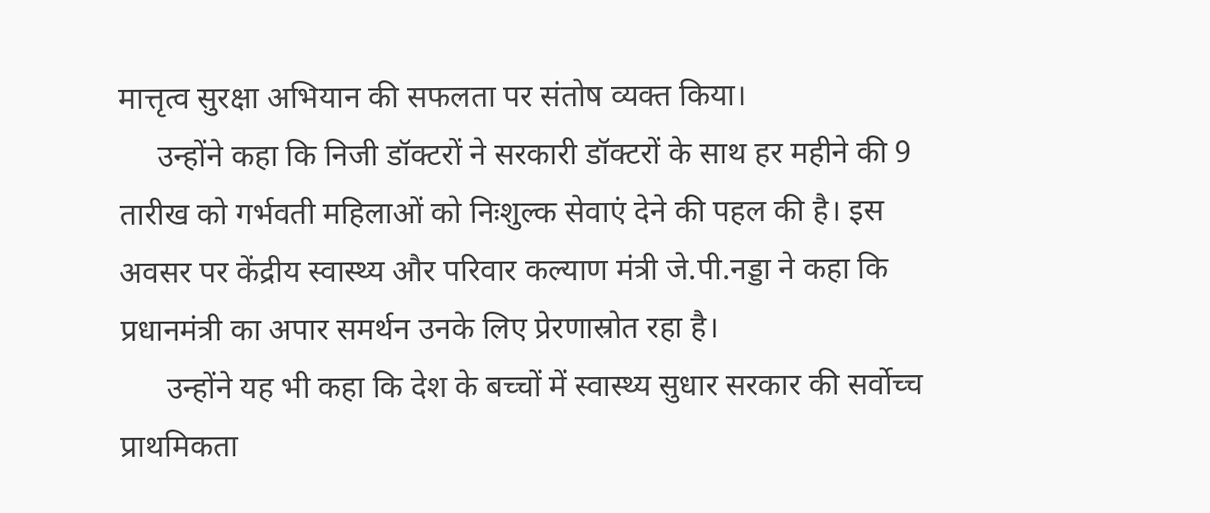मात्तृत्व सुरक्षा अभियान की सफलता पर संतोष व्यक्त किया।
     उन्होंने कहा कि निजी डॉक्टरों ने सरकारी डॉक्टरों के साथ हर महीने की 9 तारीख को गर्भवती महिलाओं को निःशुल्क सेवाएं देने की पहल की है। इस अवसर पर केंद्रीय स्वास्थ्य और परिवार कल्याण मंत्री जे.पी.नड्डा ने कहा कि प्रधानमंत्री का अपार समर्थन उनके लिए प्रेरणास्रोत रहा है।
      उन्होंने यह भी कहा कि देश के बच्चों में स्वास्थ्य सुधार सरकार की सर्वोच्च प्राथमिकता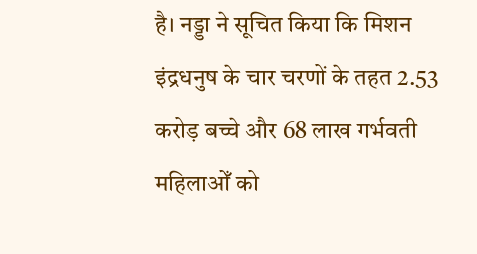है। नड्डा ने सूचित किया कि मिशन इंद्रधनुष के चार चरणों के तहत 2.53 करोड़ बच्चे और 68 लाख गर्भवती महिलाओँ को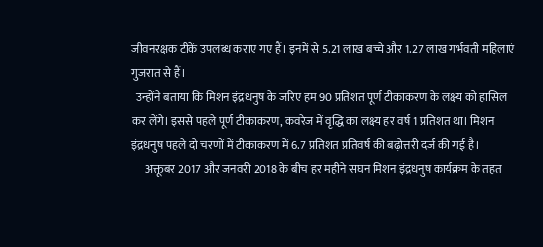जीवनरक्षक टीकें उपलब्ध कराए गए हैं। इनमें से 5.21 लाख बच्चे और 1.27 लाख गर्भवती महिलाएं गुजरात से हैं।
  उन्होंने बताया कि मिशन इंद्रधनुष के जरिए हम 90 प्रतिशत पूर्ण टीकाकरण के लक्ष्य को हासिल कर लेंगे। इससे पहले पूर्ण टीकाकरण, कवरेज में वृद्धि का लक्ष्य हर वर्ष 1 प्रतिशत था। मिशन इंद्रधनुष पहले दो चरणों में टीकाकरण में 6.7 प्रतिशत प्रतिवर्ष की बढ़ोत्तरी दर्ज की गई है।
      अक्तूबर 2017 और जनवरी 2018 के बीच हर महीने सघन मिशन इंद्रधनुष कार्यक्रम के तहत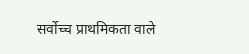सर्वोच्च प्राथमिकता वाले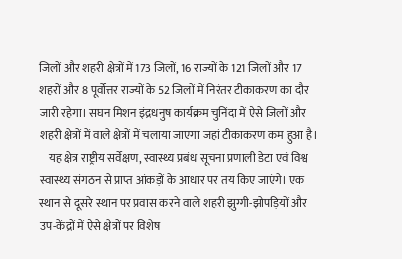जिलों और शहरी क्षेत्रों में 173 जिलों, 16 राज्यों के 121 जिलों और 17 शहरों और 8 पूर्वोत्तर राज्यों के 52 जिलों में निरंतर टीकाकरण का दौर जारी रहेगा। सघन मिशन इंद्रधनुष कार्यक्रम चुनिंदा में ऐसे जिलों और शहरी क्षेत्रों में वाले क्षेत्रों में चलाया जाएगा जहां टीकाकरण कम हुआ है।
    यह क्षेत्र राष्ट्रीय सर्वेक्षण, स्वास्थ्य प्रबंध सूचना प्रणाली डेटा एवं विश्व स्वास्थ्य संगठन से प्राप्त आंकड़ों के आधार पर तय किए जाएंगे। एक स्थान से दूसरे स्थान पर प्रवास करने वाले शहरी झुग्गी-झोपड़ियों और उप-केंद्रों में ऐसे क्षेत्रों पर विशेष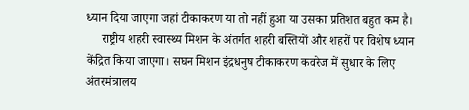ध्यान दिया जाएगा जहां टीकाकरण या तो नहीं हुआ या उसका प्रतिशत बहुत कम है।
     राष्ट्रीय शहरी स्वास्थ्य मिशन के अंतर्गत शहरी बस्तियों और शहरों पर विशेष ध्यान केंद्रित किया जाएगा। सघन मिशन इंद्रधनुष टीकाकरण कवरेज में सुधार के लिए अंतरमंत्रालय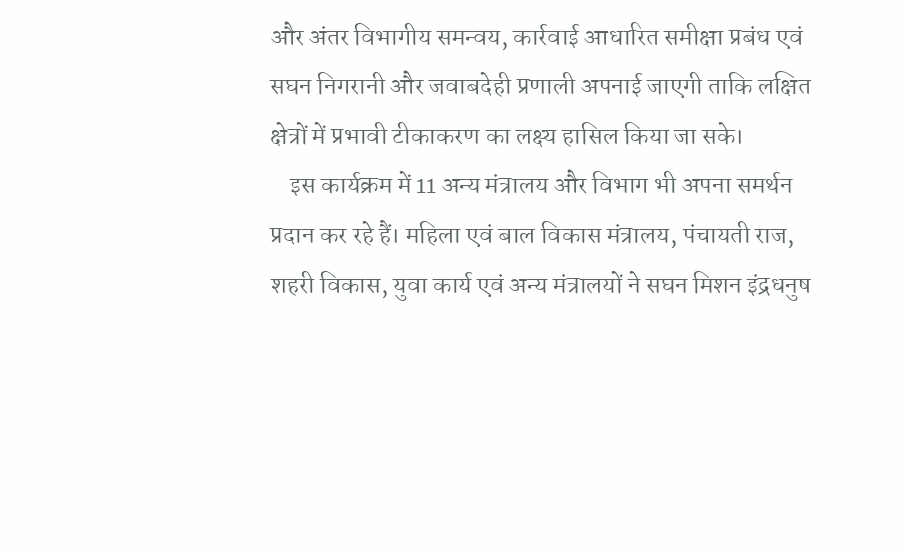और अंतर विभागीय समन्वय, कार्रवाई आधारित समीक्षा प्रबंध एवं सघन निगरानी और जवाबदेही प्रणाली अपनाई जाएगी ताकि लक्षित क्षेत्रों में प्रभावी टीकाकरण का लक्ष्य हासिल किया जा सके।
    इस कार्यक्रम में 11 अन्य मंत्रालय और विभाग भी अपना समर्थन प्रदान कर रहे हैं। महिला एवं बाल विकास मंत्रालय, पंचायती राज, शहरी विकास, युवा कार्य एवं अन्य मंत्रालयों ने सघन मिशन इंद्रधनुष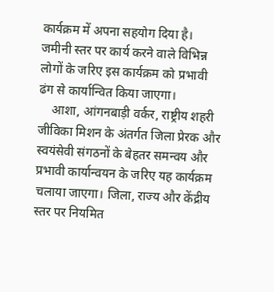कार्यक्रम में अपना सहयोग दिया है। जमीनी स्तर पर कार्य करने वाले विभिन्न लोगों के जरिए इस कार्यक्रम को प्रभावी ढंग से कार्यान्वित किया जाएगा।
    आशा, आंगनबाड़ी वर्कर, राष्ट्रीय शहरी जीविका मिशन के अंतर्गत जिला प्रेरक और स्वयंसेवी संगठनों के बेहतर समन्वय और प्रभावी कार्यान्वयन के जरिए यह कार्यक्रम चलाया जाएगा। जिला, राज्य और केंद्रीय स्तर पर नियमित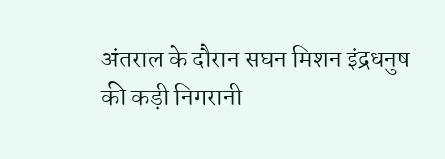अंतराल के दौरान सघन मिशन इंद्रधनुष की कड़ी निगरानी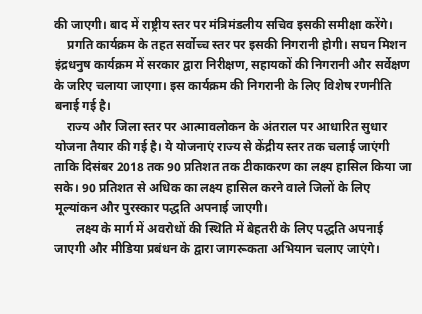की जाएगी। बाद में राष्ट्रीय स्तर पर मंत्रिमंडलीय सचिव इसकी समीक्षा करेंगे।
    प्रगति कार्यक्रम के तहत सर्वोच्च स्तर पर इसकी निगरानी होगी। सघन मिशन इंद्रधनुष कार्यक्रम में सरकार द्वारा निरीक्षण, सहायकों की निगरानी और सर्वेक्षण के जरिए चलाया जाएगा। इस कार्यक्रम की निगरानी के लिए विशेष रणनीति बनाई गई है।
    राज्य और जिला स्तर पर आत्मावलोकन के अंतराल पर आधारित सुधार योजना तैयार की गई है। ये योजनाएं राज्य से केंद्रीय स्तर तक चलाई जाएंगी ताकि दिसंबर 2018 तक 90 प्रतिशत तक टीकाकरण का लक्ष्य हासिल किया जा सके। 90 प्रतिशत से अधिक का लक्ष्य हासिल करने वाले जिलों के लिए मूल्यांकन और पुरस्कार पद्धति अपनाई जाएगी।
       लक्ष्य के मार्ग में अवरोधों की स्थिति में बेहतरी के लिए पद्धति अपनाई जाएगी और मीडिया प्रबंधन के द्वारा जागरूकता अभियान चलाए जाएंगे।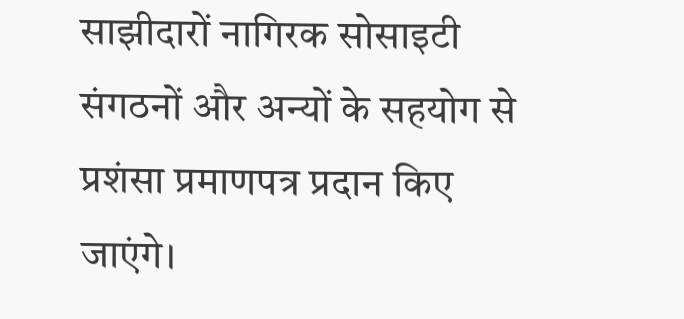साझीदारों नागिरक सोसाइटी संगठनों और अन्यों के सहयोग से प्रशंसा प्रमाणपत्र प्रदान किए जाएंगे।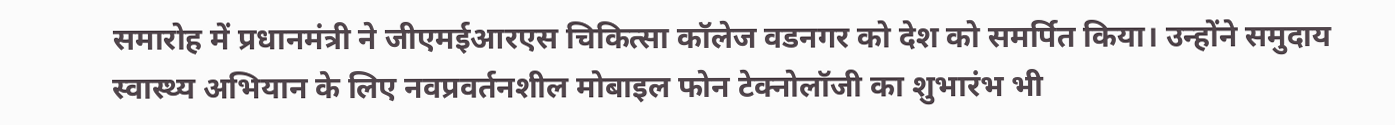समारोह में प्रधानमंत्री ने जीएमईआरएस चिकित्सा कॉलेज वडनगर को देश को समर्पित किया। उन्होंने समुदाय स्वास्थ्य अभियान के लिए नवप्रवर्तनशील मोबाइल फोन टेक्नोलॉजी का शुभारंभ भी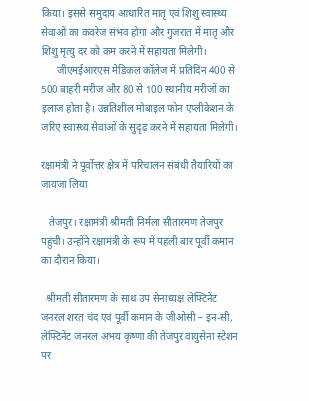किया। इससे समुदाय आधारित मातृ एवं शिशु स्वास्थ्य सेवाओं का कवरेज संभव होगा और गुजरात में मातृ और शिशु मृत्यु दर को कम करने में सहायता मिलेगी।
      जीएमईआरएस मेडिकल कॉलेज में प्रतिदिन 400 से 500 बाहरी मरीज और 80 से 100 स्थानीय मरीजों का इलाज होता है। उन्नतिशील मोबाइल फोन एप्लीकेशन के जरिए स्वास्थ्य सेवाओं के सुदृढ़ करने में सहायता मिलेगी।

रक्षामंत्री ने पूर्वोत्तर क्षेत्र में परिचालन संबंधी तैयारियों का जायजा लिया

   तेजपुर। रक्षामंत्री श्रीमती निर्मला सीतारमण तेजपुर पहुंची। उन्होंने रक्षामंत्री के रूप में पहली बार पूर्वी कमान का दौरान किया।

  श्रीमती सीतारमण के साथ उप सेनाध्यक्ष लेफ्टिनेंट जनरल शरत चंद एवं पूर्वी कमान के जीओसी – इन-सी, लेफ्टिनेंट जनरल अभय कृष्णा की तेजपुर वायुसेना स्टेशन पर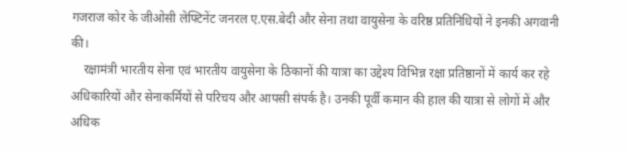गजराज कोर के जीओसी लेफ्टिनेंट जनरल ए.एस.बेदी और सेना तथा वायुसेना के वरिष्ठ प्रतिनिधियों ने इनकी अगवानी की।
    रक्षामंत्री भारतीय सेना एवं भारतीय वायुसेना के ठिकानों की यात्रा का उद्देश्य विभिन्न रक्षा प्रतिष्ठानों में कार्य कर रहे अधिकारियों और सेनाकर्मियों से परिचय और आपसी संपर्क है। उनकी पूर्वी कमान की हाल की यात्रा से लोगों में और अधिक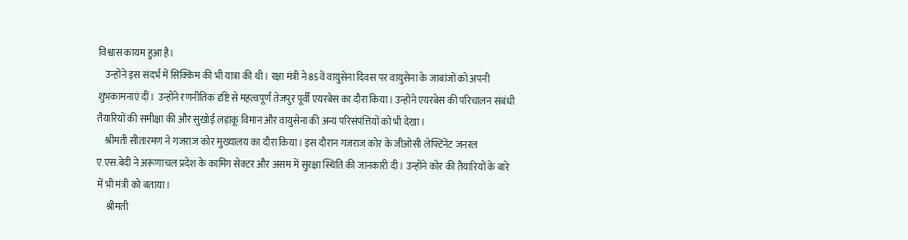विश्वास कायम हुआ है।
    उन्होंने इस संदर्भ में सिक्किम की भी यात्रा की थी। रक्षा मंत्री ने 85वें वायुसेना दिवस पर वायुसेना के जाबांजों को अपनी शुभकामनाएं दीं। उन्होंने रणनीतिक दृष्टि से महत्वपूर्ण तेजपुर पूर्वी एयरबेस का दौरा किया। उन्होंने एयरबेस की परिचालन संबंधी तैयारियों की समीक्षा की और सुखोई लड़ाकू विमान और वायुसेना की अन्य परिसंपत्तियों को भी देखा।
    श्रीमती सीतारमण ने गजराज कोर मुख्यालय का दौरा किया। इस दौरान गजराज कोर के जीओसी लेफ्टिनेंट जनरल ए.एस.बेदी ने अरूणाचल प्रदेश के कामिंग सेक्टर और असम में सुरक्षा स्थिति की जानकारी दी। उन्होंने कोर की तैयारियों के बारे में भी मंत्री को बताया।
     श्रीमती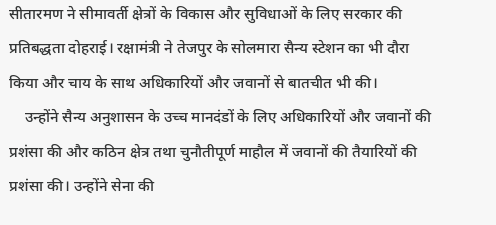सीतारमण ने सीमावर्ती क्षेत्रों के विकास और सुविधाओं के लिए सरकार की प्रतिबद्धता दोहराई। रक्षामंत्री ने तेजपुर के सोलमारा सैन्य स्टेशन का भी दौरा किया और चाय के साथ अधिकारियों और जवानों से बातचीत भी की।
    उन्होंने सैन्य अनुशासन के उच्च मानदंडों के लिए अधिकारियों और जवानों की प्रशंसा की और कठिन क्षेत्र तथा चुनौतीपूर्ण माहौल में जवानों की तैयारियों की प्रशंसा की। उन्होंने सेना की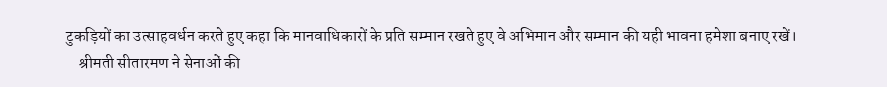टुकड़ियों का उत्साहवर्धन करते हुए कहा कि मानवाधिकारों के प्रति सम्मान रखते हुए वे अभिमान और सम्मान की यही भावना हमेशा बनाए रखें।
    श्रीमती सीतारमण ने सेनाओं की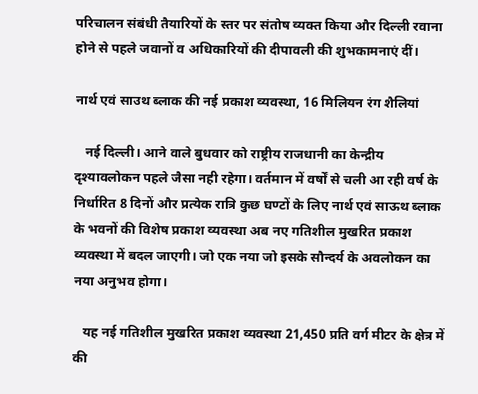परिचालन संबंधी तैयारियों के स्तर पर संतोष व्यक्त किया और दिल्ली रवाना होने से पहले जवानों व अधिकारियों की दीपावली की शुभकामनाएं दीं।

नार्थ एवं साउथ ब्लाक की नई प्रकाश व्यवस्था, 16 मिलियन रंग शैलियां

   नई दिल्‍ली। आने वाले बुधवार को राष्ट्रीय राजधानी का केन्द्रीय दृश्यावलोकन पहले जैसा नही रहेगा। वर्तमान में वर्षों से चली आ रही वर्ष के निर्धारित 8 दिनों और प्रत्येक रात्रि कुछ घण्टों के लिए नार्थ एवं साऊथ ब्लाक के भवनों की विशेष प्रकाश व्यवस्था अब नए गतिशील मुखरित प्रकाश व्यवस्था में बदल जाएगी। जो एक नया जो इसके सौन्दर्य के अवलोकन का नया अनुभव होगा।

   यह नई गतिशील मुखरित प्रकाश व्यवस्था 21,450 प्रति वर्ग मीटर के क्षेत्र में की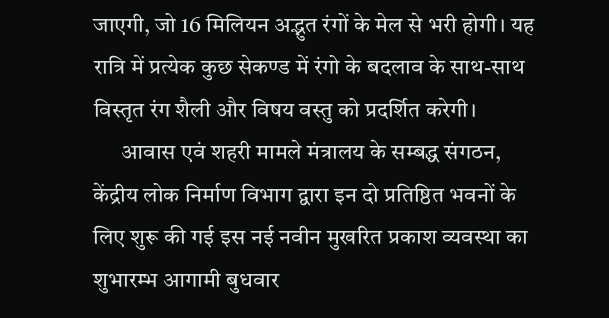जाएगी, जो 16 मिलियन अद्भुत रंगों के मेल से भरी होगी। यह रात्रि में प्रत्येक कुछ सेकण्ड में रंगो के बदलाव के साथ-साथ विस्तृत रंग शैली और विषय वस्तु को प्रदर्शित करेगी।
      आवास एवं शहरी मामले मंत्रालय के सम्बद्ध संगठन, केंद्रीय लोक निर्माण विभाग द्वारा इन दो प्रतिष्ठित भवनों के लिए शुरू की गई इस नई नवीन मुखरित प्रकाश व्यवस्था का शुभारम्भ आगामी बुधवार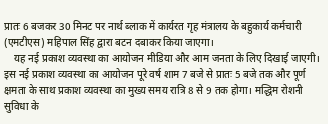प्रातः 6 बजकर 30 मिनट पर नार्थ ब्लाक में कार्यरत गृह मंत्रालय के बहुकार्य कर्मचारी (एमटीएस) महिपाल सिंह द्वारा बटन दबाकर किया जाएगा।
    यह नई प्रकाश व्यवस्था का आयोजन मीडिया और आम जनता के लिए दिखाई जाएगी। इस नई प्रकाश व्यवस्था का आयोजन पूरे वर्ष शाम 7 बजे से प्रातः 5 बजे तक और पूर्ण क्षमता के साथ प्रकाश व्यवस्था का मुख्य समय रात्रि 8 से 9 तक होगा। मद्धिम रोशनी सुविधा के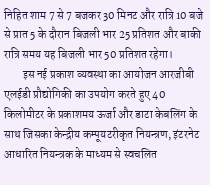निहित शाम 7 से 7 बजकर 30 मिनट और रात्रि 10 बजे से प्रात 5 के दौरान बिजली भार 25 प्रतिशत और बाकी रात्रि समय यह बिजली भार 50 प्रतिशत रहेगा।
        इस नई प्रकाश व्यवस्था का आयोजन आरजीबी एलईडी प्रौद्योगिकी का उपयोग करते हुए 40 किलोमीटर के प्रकाशमय ऊर्जा और डाटा केबलिंग के साथ जिसका केन्द्रीय कम्पूयटरीकृत नियन्त्रण, इंटरनेट आधारित नियन्त्रक के माध्यम से स्वचलित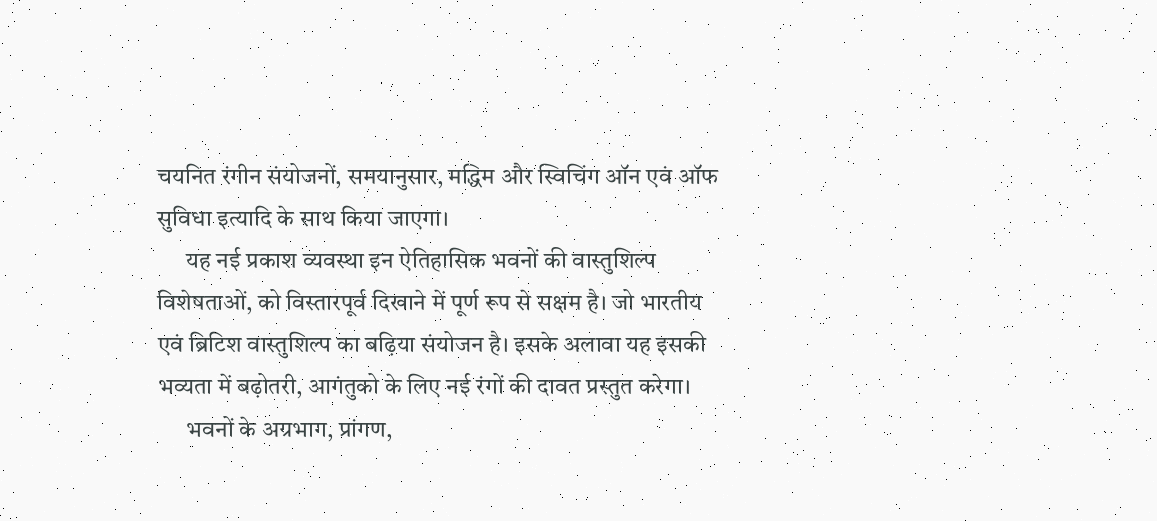चयनित रंगीन संयोजनों, समयानुसार, मद्धिम और स्विचिंग ऑन एवं ऑफ सुविधा इत्यादि के साथ किया जाएगा।
      यह नई प्रकाश व्यवस्था इन ऐतिहासिक भवनों की वास्तुशिल्प विशेषताओं, को विस्तारपूर्व दिखाने में पूर्ण रूप से सक्षम है। जो भारतीय एवं ब्रिटिश वास्तुशिल्प का बढ़िया संयोजन है। इसके अलावा यह इसकी भव्यता में बढ़ोतरी, आगंतुको के लिए नई रंगों की दावत प्रस्तुत करेगा।
      भवनों के अग्रभाग, प्रांगण,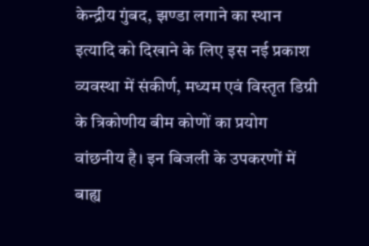केन्द्रीय गुंबद, झण्डा लगाने का स्थान इत्यादि को दिखाने के लिए इस नई प्रकाश व्यवस्था में संकीर्ण, मध्यम एवं विस्तृत डिग्री के त्रिकोणीय बीम कोणों का प्रयोग वांछनीय है। इन बिजली के उपकरणों में बाह्य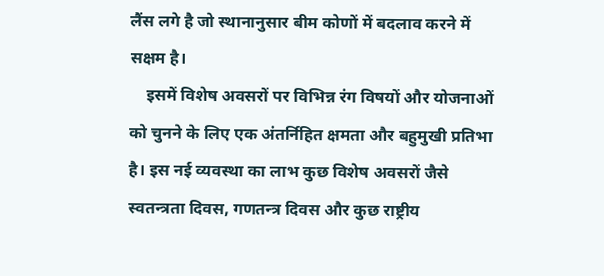लैंस लगे है जो स्थानानुसार बीम कोणों में बदलाव करने में सक्षम है।
    इसमें विशेष अवसरों पर विभिन्न रंग विषयों और योजनाओं को चुनने के लिए एक अंतर्निहित क्षमता और बहुमुखी प्रतिभा है। इस नई व्यवस्था का लाभ कुछ विशेष अवसरों जैसे स्वतन्त्रता दिवस, गणतन्त्र दिवस और कुछ राष्ट्रीय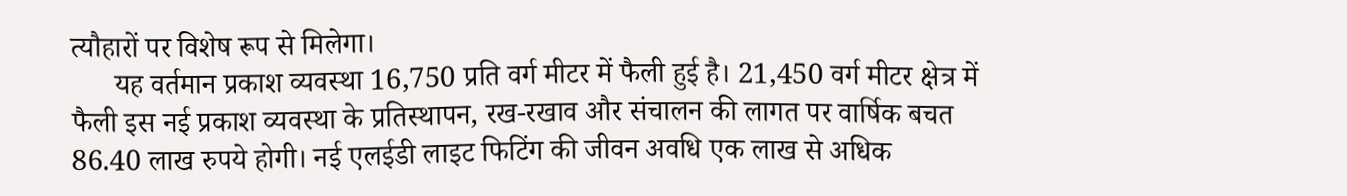त्यौहारों पर विशेष रूप से मिलेगा।
      यह वर्तमान प्रकाश व्यवस्था 16,750 प्रति वर्ग मीटर में फैली हुई है। 21,450 वर्ग मीटर क्षेत्र में फैली इस नई प्रकाश व्यवस्था के प्रतिस्थापन, रख-रखाव और संचालन की लागत पर वार्षिक बचत 86.40 लाख रुपये होगी। नई एलईडी लाइट फिटिंग की जीवन अवधि एक लाख से अधिक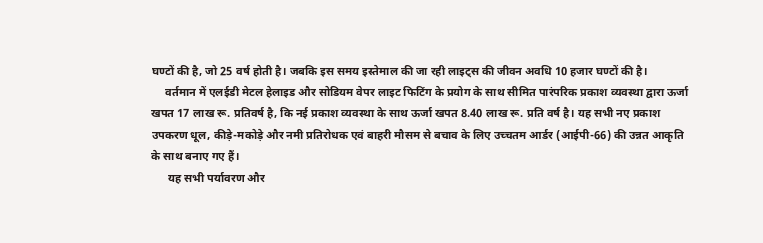घण्टों की है, जो 25 वर्ष होती है। जबकि इस समय इस्तेमाल की जा रही लाइट्स की जीवन अवधि 10 हजार घण्टों की है।
     वर्तमान में एलईडी मेटल हेलाइड और सोडियम वेपर लाइट फिटिंग के प्रयोग के साथ सीमित पारंपरिक प्रकाश व्यवस्था द्वारा ऊर्जा खपत 17 लाख रू. प्रतिवर्ष है, कि नई प्रकाश व्यवस्था के साथ ऊर्जा खपत 8.40 लाख रू. प्रति वर्ष है। यह सभी नए प्रकाश उपकरण धूल, कीड़े-मकोड़े और नमी प्रतिरोधक एवं बाहरी मौसम से बचाव के लिए उच्चतम आर्डर (आईपी-66) की उन्नत आकृति के साथ बनाए गए हैं।
      यह सभी पर्यावरण और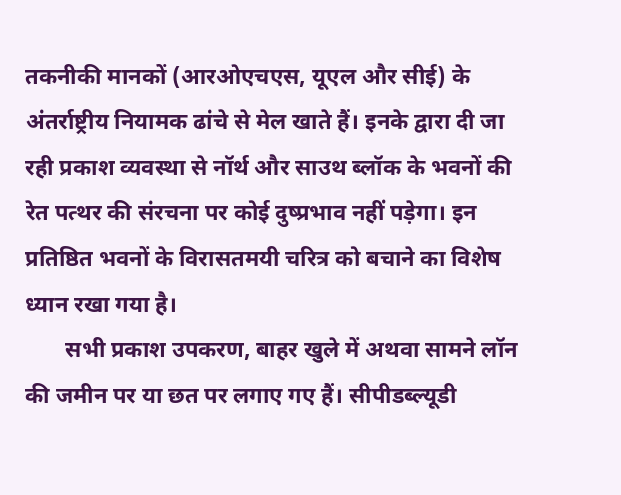तकनीकी मानकों (आरओएचएस, यूएल और सीई) के अंतर्राष्ट्रीय नियामक ढांचे से मेल खाते हैं। इनके द्वारा दी जा रही प्रकाश व्यवस्था से नॉर्थ और साउथ ब्लॉक के भवनों की रेत पत्थर की संरचना पर कोई दुष्प्रभाव नहीं पड़ेगा। इन प्रतिष्ठित भवनों के विरासतमयी चरित्र को बचाने का विशेष ध्यान रखा गया है।
       सभी प्रकाश उपकरण, बाहर खुले में अथवा सामने लॉन की जमीन पर या छत पर लगाए गए हैं। सीपीडब्ल्यूडी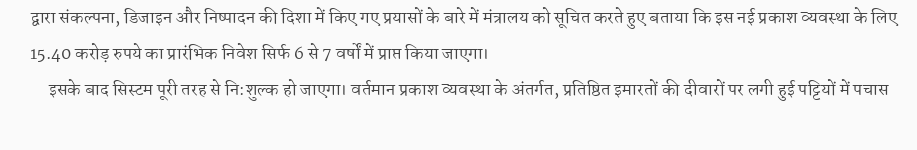द्वारा संकल्पना, डिजाइन और निष्पादन की दिशा में किए गए प्रयासों के बारे में मंत्रालय को सूचित करते हुए बताया कि इस नई प्रकाश व्यवस्था के लिए 15.40 करोड़ रुपये का प्रारंभिक निवेश सिर्फ 6 से 7 वर्षों में प्राप्त किया जाएगा।
     इसके बाद सिस्टम पूरी तरह से नि:शुल्क हो जाएगा। वर्तमान प्रकाश व्यवस्था के अंतर्गत, प्रतिष्ठित इमारतों की दीवारों पर लगी हुई पट्टियों में पचास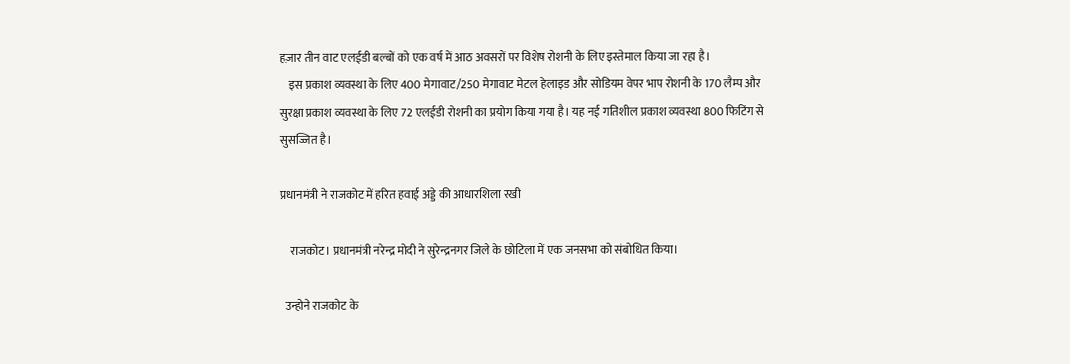हज़ार तीन वाट एलईडी बल्बों को एक वर्ष में आठ अवसरों पर विशेष रोशनी के लिए इस्तेमाल किया जा रहा है।
    इस प्रकाश व्यवस्था के लिए 400 मेगावाट/250 मेगावाट मेटल हेलाइड और सोडियम वेपर भाप रोशनी के 170 लैम्प और सुरक्षा प्रकाश व्यवस्था के लिए 72 एलईडी रोशनी का प्रयोग किया गया है। यह नई गतिशील प्रकाश व्यवस्था 800 फिटिंग से सुसज्जित है।

प्रधानमंत्री ने राजकोट में हरित हवाई अड्डे की आधारशिला रखी

    राजकोट। प्रधानमंत्री नरेन्द्र मोदी ने सुरेन्द्रनगर जिले के छोटिला में एक जनसभा को संबोधित किया।

  उन्होने राजकोट के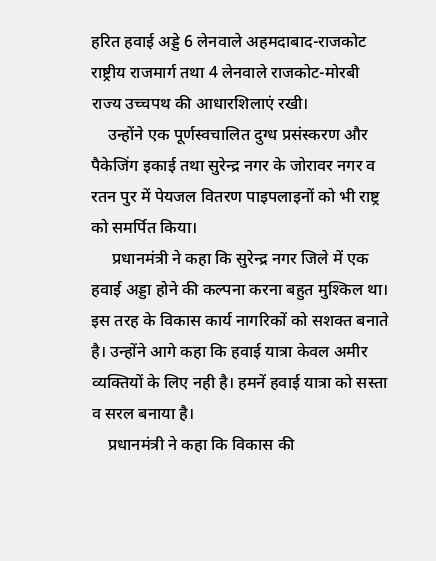हरित हवाई अड्डे 6 लेनवाले अहमदाबाद-राजकोट राष्ट्रीय राजमार्ग तथा 4 लेनवाले राजकोट-मोरबी राज्य उच्चपथ की आधारशिलाएं रखी।
    उन्होंने एक पूर्णस्वचालित दुग्ध प्रसंस्करण और पैकेजिंग इकाई तथा सुरेन्द्र नगर के जोरावर नगर व रतन पुर में पेयजल वितरण पाइपलाइनों को भी राष्ट्र को समर्पित किया।
     प्रधानमंत्री ने कहा कि सुरेन्द्र नगर जिले में एक हवाई अड्डा होने की कल्पना करना बहुत मुश्किल था। इस तरह के विकास कार्य नागरिकों को सशक्त बनाते है। उन्होंने आगे कहा कि हवाई यात्रा केवल अमीर व्यक्तियों के लिए नही है। हमनें हवाई यात्रा को सस्ता व सरल बनाया है।
    प्रधानमंत्री ने कहा कि विकास की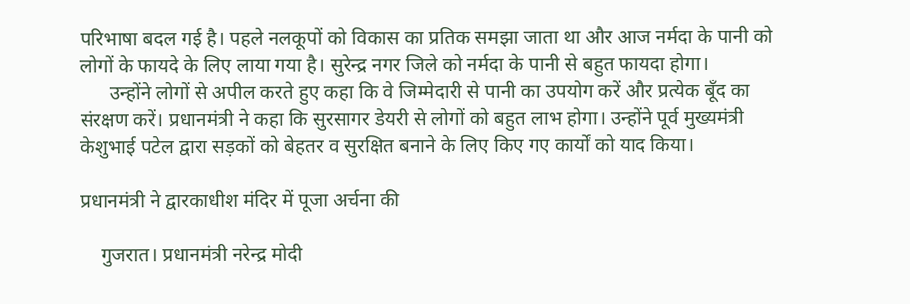परिभाषा बदल गई है। पहले नलकूपों को विकास का प्रतिक समझा जाता था और आज नर्मदा के पानी को लोगों के फायदे के लिए लाया गया है। सुरेन्द्र नगर जिले को नर्मदा के पानी से बहुत फायदा होगा।
      उन्होंने लोगों से अपील करते हुए कहा कि वे जिम्मेदारी से पानी का उपयोग करें और प्रत्येक बूँद का संरक्षण करें। प्रधानमंत्री ने कहा कि सुरसागर डेयरी से लोगों को बहुत लाभ होगा। उन्होंने पूर्व मुख्यमंत्री केशुभाई पटेल द्वारा सड़कों को बेहतर व सुरक्षित बनाने के लिए किए गए कार्यों को याद किया।

प्रधानमंत्री ने द्वारकाधीश मंदिर में पूजा अर्चना की

    गुजरात। प्रधानमंत्री नरेन्द्र मोदी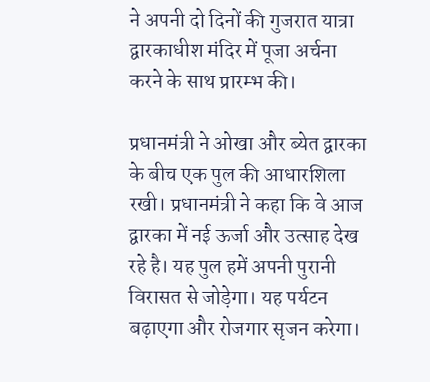ने अपनी दो दिनों की गुजरात यात्रा द्वारकाधीश मंदिर में पूजा अर्चना करने के साथ प्रारम्भ की।

प्रधानमंत्री ने ओखा और ब्येत द्वारका के बीच एक पुल की आधारशिला रखी। प्रधानमंत्री ने कहा कि वे आज द्वारका में नई ऊर्जा और उत्साह देख रहे है। यह पुल हमें अपनी पुरानी विरासत से जोड़ेगा। यह पर्यटन बढ़ाएगा और रोजगार सृजन करेगा।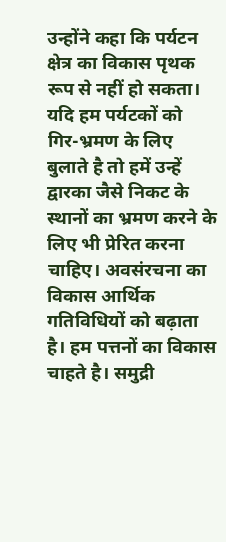उन्होंने कहा कि पर्यटन क्षेत्र का विकास पृथक रूप से नहीं हो सकता। यदि हम पर्यटकों को गिर-भ्रमण के लिए बुलाते है तो हमें उन्हें द्वारका जैसे निकट के स्थानों का भ्रमण करने के लिए भी प्रेरित करना चाहिए। अवसंरचना का विकास आर्थिक गतिविधियों को बढ़ाता है। हम पत्तनों का विकास चाहते है। समुद्री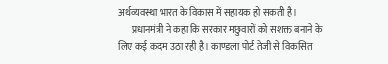अर्थव्यवस्था भारत के विकास में सहायक हो सकती है।
       प्रधानमंत्री ने कहा कि सरकार मछुवारों को सशक्त बनाने के लिए कई कदम उठा रही है। काण्डला पोर्ट तेजी से विकसित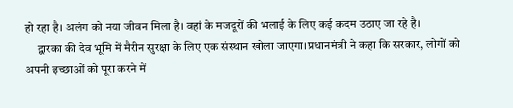हो रहा है। अलंग को नया जीवन मिला है। वहां के मजदूरों की भलाई के लिए कई कदम उठाए जा रहे है।
     द्वारका की देव भूमि में मैरीन सुरक्षा के लिए एक संस्थान खोला जाएगा।प्रधानमंत्री ने कहा कि सरकार, लोगों को अपनी इच्छाओं को पूरा करने में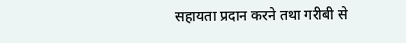सहायता प्रदान करने तथा गरीबी से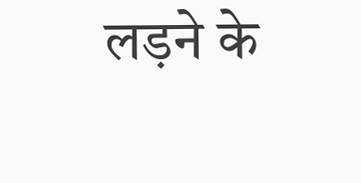लड़ने के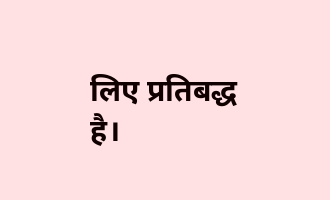लिए प्रतिबद्ध है।